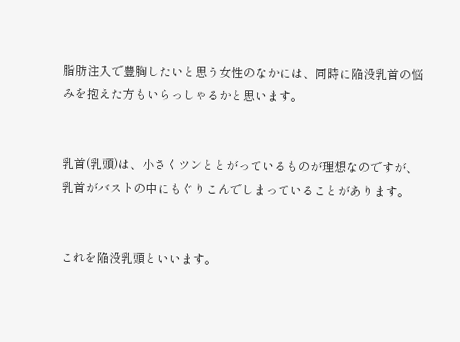脂肪注入で豊胸したいと思う女性のなかには、同時に陥没乳首の悩みを抱えた方もいらっしゃるかと思います。


乳首(乳頭)は、小さくツンととがっているものが理想なのですが、乳首がバストの中にもぐりこんでしまっていることがあります。


これを陥没乳頭といいます。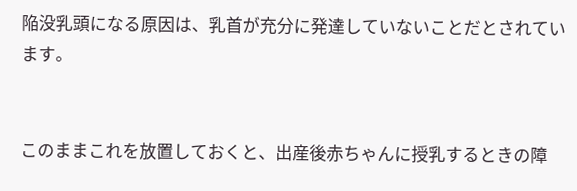陥没乳頭になる原因は、乳首が充分に発達していないことだとされています。


このままこれを放置しておくと、出産後赤ちゃんに授乳するときの障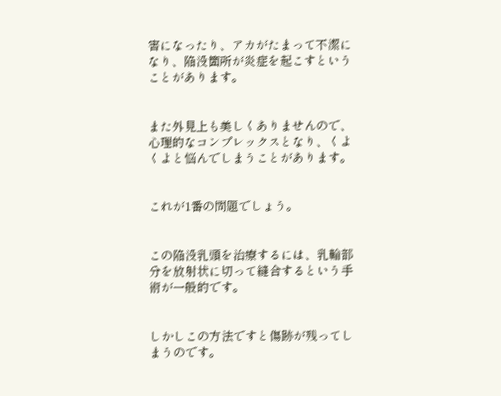害になったり、アカがたまって不潔になり、陥没箇所が炎症を起こすということがあります。


また外見上も美しくありませんので、心理的なコンプレックスとなり、くよくよと悩んでしまうことがあります。


これが1番の問題でしょう。


この陥没乳頭を治療するには、乳輪部分を放射状に切って縫合するという手術が一般的です。


しかしこの方法ですと傷跡が残ってしまうのです。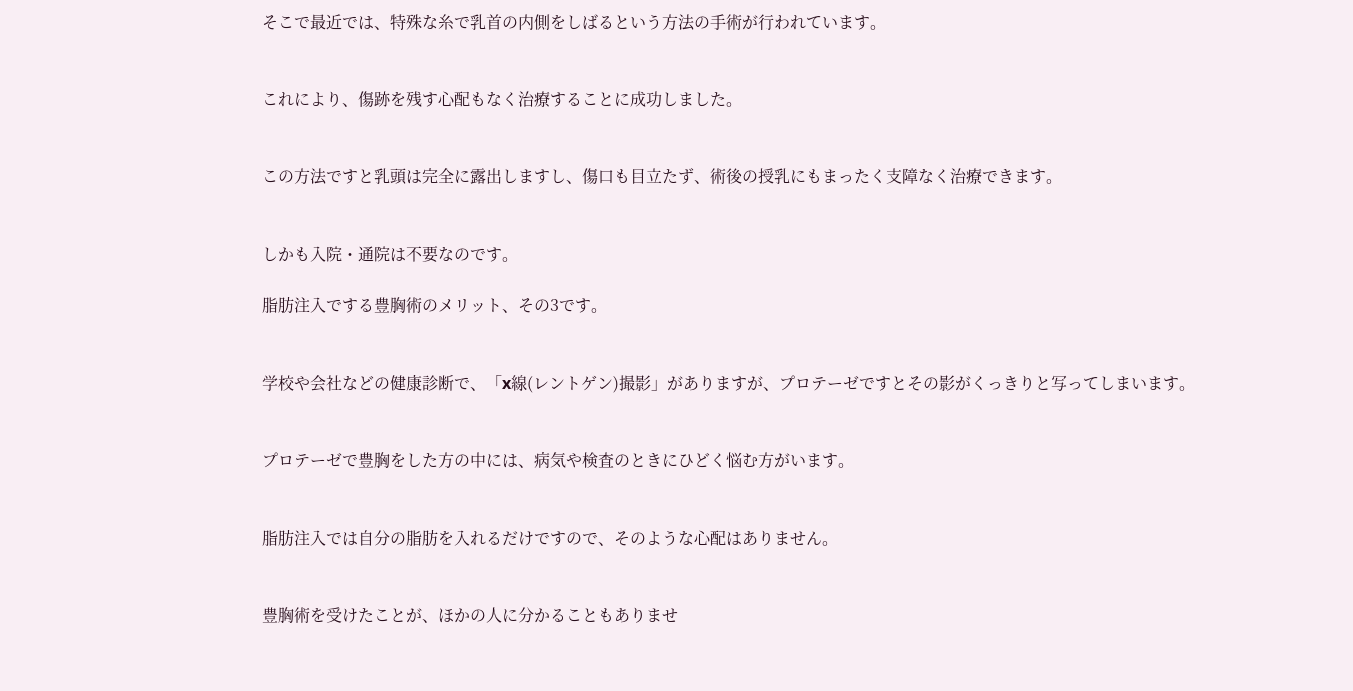そこで最近では、特殊な糸で乳首の内側をしばるという方法の手術が行われています。


これにより、傷跡を残す心配もなく治療することに成功しました。


この方法ですと乳頭は完全に露出しますし、傷口も目立たず、術後の授乳にもまったく支障なく治療できます。


しかも入院・通院は不要なのです。

脂肪注入でする豊胸術のメリット、その3です。


学校や会社などの健康診断で、「x線(レントゲン)撮影」がありますが、プロテーゼですとその影がくっきりと写ってしまいます。


プロテーゼで豊胸をした方の中には、病気や検査のときにひどく悩む方がいます。


脂肪注入では自分の脂肪を入れるだけですので、そのような心配はありません。


豊胸術を受けたことが、ほかの人に分かることもありませ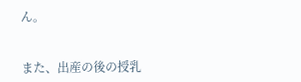ん。


また、出産の後の授乳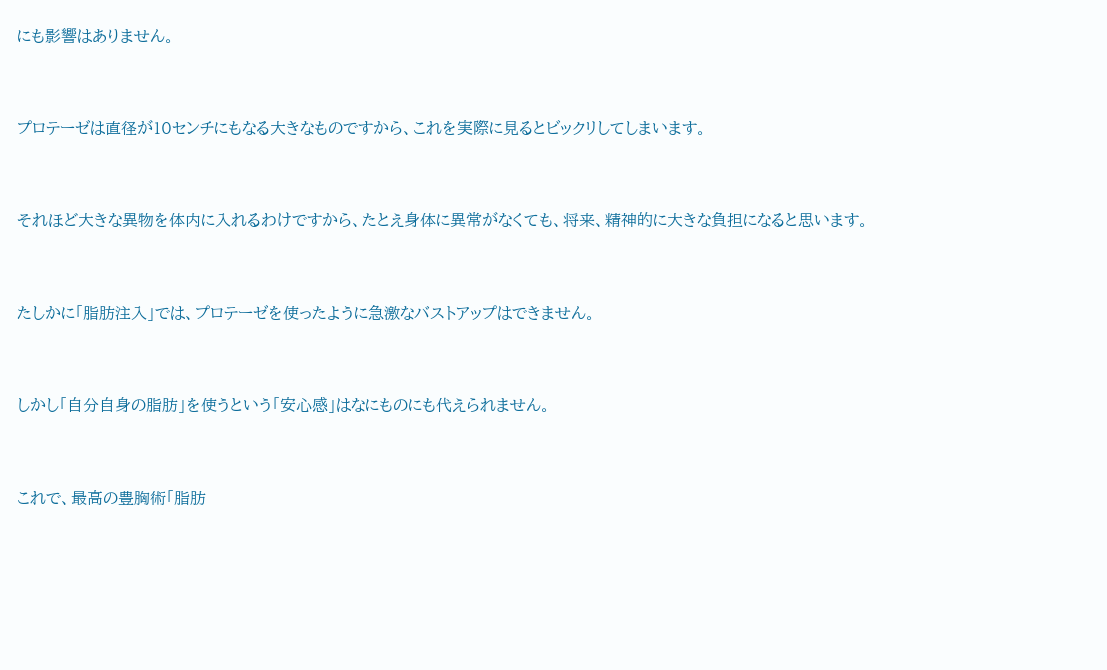にも影響はありません。


プロテーゼは直径が10センチにもなる大きなものですから、これを実際に見るとビックリしてしまいます。


それほど大きな異物を体内に入れるわけですから、たとえ身体に異常がなくても、将来、精神的に大きな負担になると思います。


たしかに「脂肪注入」では、プロテーゼを使ったように急激なバストアップはできません。


しかし「自分自身の脂肪」を使うという「安心感」はなにものにも代えられません。


これで、最高の豊胸術「脂肪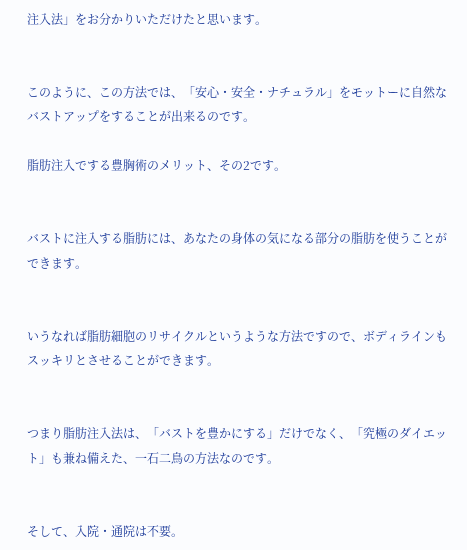注入法」をお分かりいただけたと思います。


このように、この方法では、「安心・安全・ナチュラル」をモットーに自然なバストアップをすることが出来るのです。

脂肪注入でする豊胸術のメリット、その2です。


バストに注入する脂肪には、あなたの身体の気になる部分の脂肪を使うことができます。


いうなれば脂肪細胞のリサイクルというような方法ですので、ボディラインもスッキリとさせることができます。


つまり脂肪注入法は、「バストを豊かにする」だけでなく、「究極のダイエット」も兼ね備えた、一石二鳥の方法なのです。


そして、入院・通院は不要。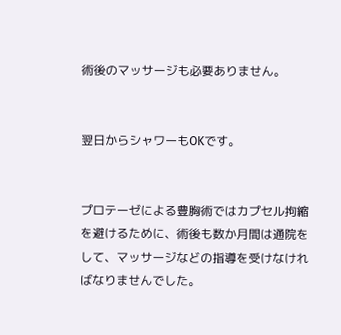術後のマッサージも必要ありません。


翌日からシャワーもOKです。


プロテーゼによる豊胸術ではカプセル拘縮を避けるために、術後も数か月間は通院をして、マッサージなどの指導を受けなければなりませんでした。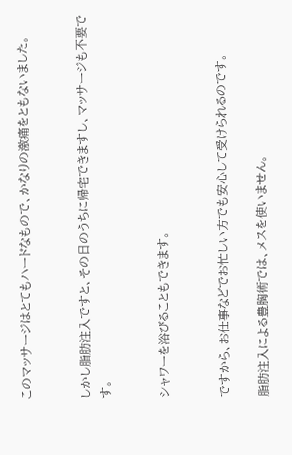このマッサージはとてもハードなもので、かなりの激痛をともないました。


しかし脂肪注入ですと、その日のうちに帰宅できますし、マッサージも不要です。


シャワーを浴びることもできます。


ですから、お仕事などでお忙しい方でも安心して受けられるのです。

脂肪注入による豊胸術では、メスを使いません。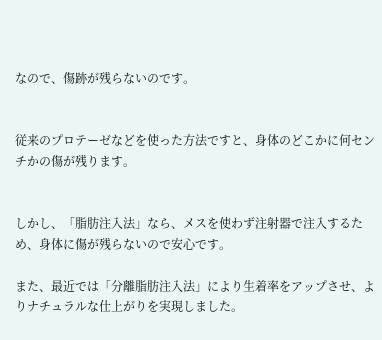なので、傷跡が残らないのです。


従来のプロテーゼなどを使った方法ですと、身体のどこかに何センチかの傷が残ります。


しかし、「脂肪注入法」なら、メスを使わず注射器で注入するため、身体に傷が残らないので安心です。

また、最近では「分離脂肪注入法」により生着率をアップさせ、よりナチュラルな仕上がりを実現しました。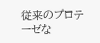従来のプロテーゼな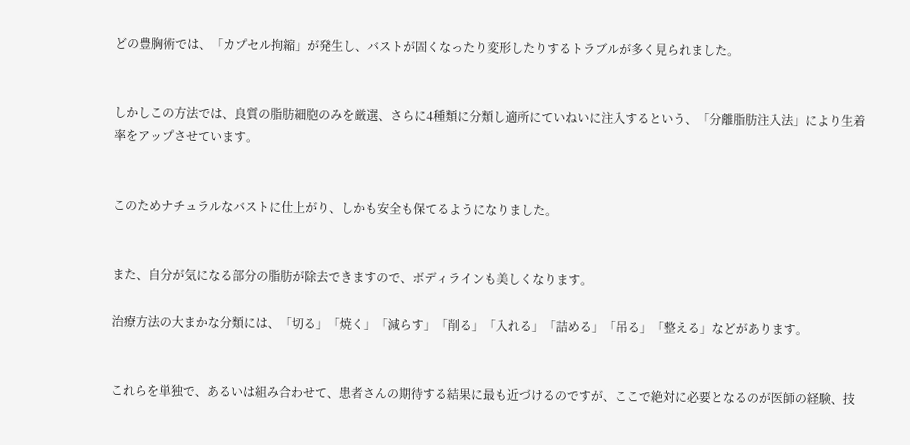どの豊胸術では、「カプセル拘縮」が発生し、バストが固くなったり変形したりするトラブルが多く見られました。


しかしこの方法では、良質の脂肪細胞のみを厳選、さらに4種類に分類し適所にていねいに注入するという、「分離脂肪注入法」により生着率をアップさせています。


このためナチュラルなバストに仕上がり、しかも安全も保てるようになりました。


また、自分が気になる部分の脂肪が除去できますので、ボディラインも美しくなります。

治療方法の大まかな分類には、「切る」「焼く」「減らす」「削る」「入れる」「詰める」「吊る」「整える」などがあります。


これらを単独で、あるいは組み合わせて、患者さんの期待する結果に最も近づけるのですが、ここで絶対に必要となるのが医師の経験、技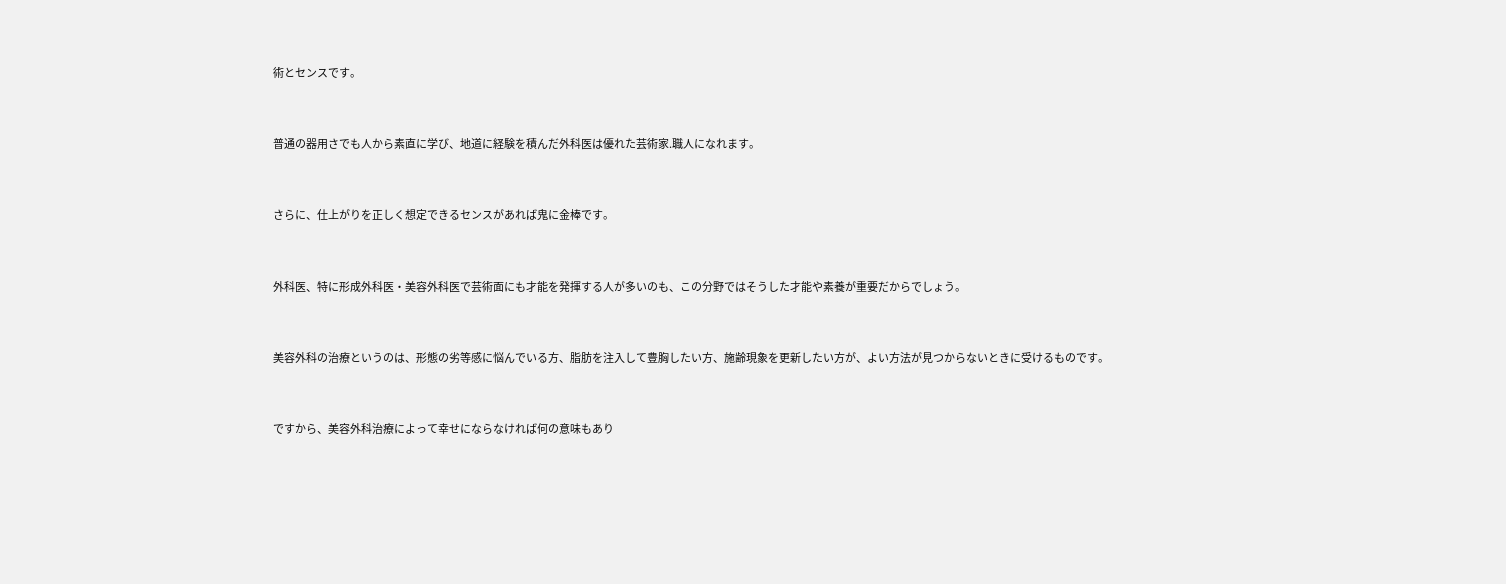術とセンスです。


普通の器用さでも人から素直に学び、地道に経験を積んだ外科医は優れた芸術家.職人になれます。


さらに、仕上がりを正しく想定できるセンスがあれば鬼に金棒です。


外科医、特に形成外科医・美容外科医で芸術面にも才能を発揮する人が多いのも、この分野ではそうした才能や素養が重要だからでしょう。


美容外科の治療というのは、形態の劣等感に悩んでいる方、脂肪を注入して豊胸したい方、施齢現象を更新したい方が、よい方法が見つからないときに受けるものです。


ですから、美容外科治療によって幸せにならなければ何の意味もあり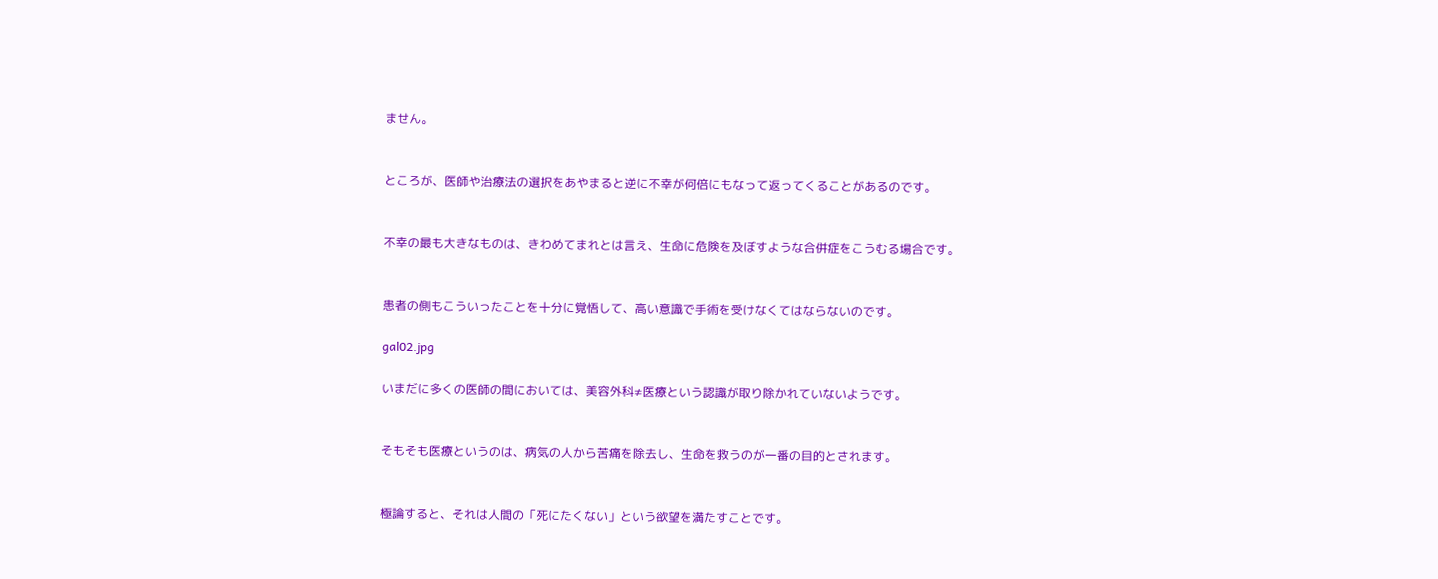ません。


ところが、医師や治療法の選択をあやまると逆に不幸が何倍にもなって返ってくることがあるのです。


不幸の最も大きなものは、きわめてまれとは言え、生命に危険を及ぼすような合併症をこうむる場合です。


患者の側もこういったことを十分に覚悟して、高い意識で手術を受けなくてはならないのです。

gal02.jpg

いまだに多くの医師の間においては、美容外科≠医療という認識が取り除かれていないようです。


そもそも医療というのは、病気の人から苦痛を除去し、生命を救うのが一番の目的とされます。


極論すると、それは人間の「死にたくない」という欲望を満たすことです。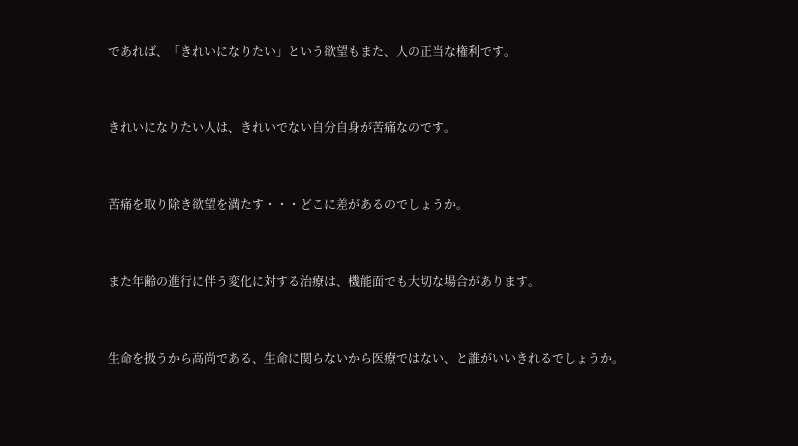であれば、「きれいになりたい」という欲望もまた、人の正当な権利です。


きれいになりたい人は、きれいでない自分自身が苦痛なのです。


苦痛を取り除き欲望を満たす・・・どこに差があるのでしょうか。


また年齢の進行に伴う変化に対する治療は、機能面でも大切な場合があります。


生命を扱うから高尚である、生命に関らないから医療ではない、と誰がいいきれるでしょうか。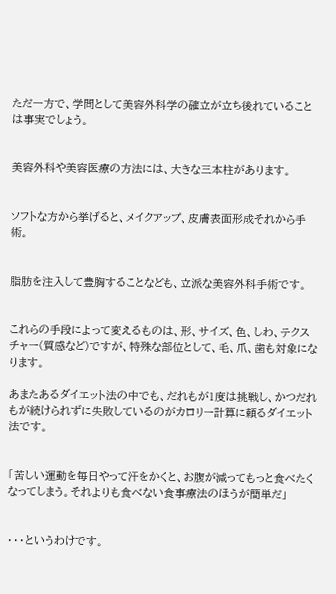ただ一方で、学問として美容外科学の確立が立ち後れていることは事実でしょう。


美容外科や美容医療の方法には、大きな三本柱があります。


ソフトな方から挙げると、メイクアップ、皮膚表面形成それから手術。


脂肪を注入して豊胸することなども、立派な美容外科手術です。


これらの手段によって変えるものは、形、サイズ、色、しわ、テクスチャー(質感など)ですが、特殊な部位として、毛、爪、歯も対象になります。

あまたあるダイエット法の中でも、だれもが1度は挑戦し、かつだれもが続けられずに失敗しているのがカロリー計算に頼るダイエット法です。


「苦しい運動を毎日やって汗をかくと、お腹が減ってもっと食べたくなってしまう。それよりも食べない食事療法のほうが簡単だ」


・・・というわけです。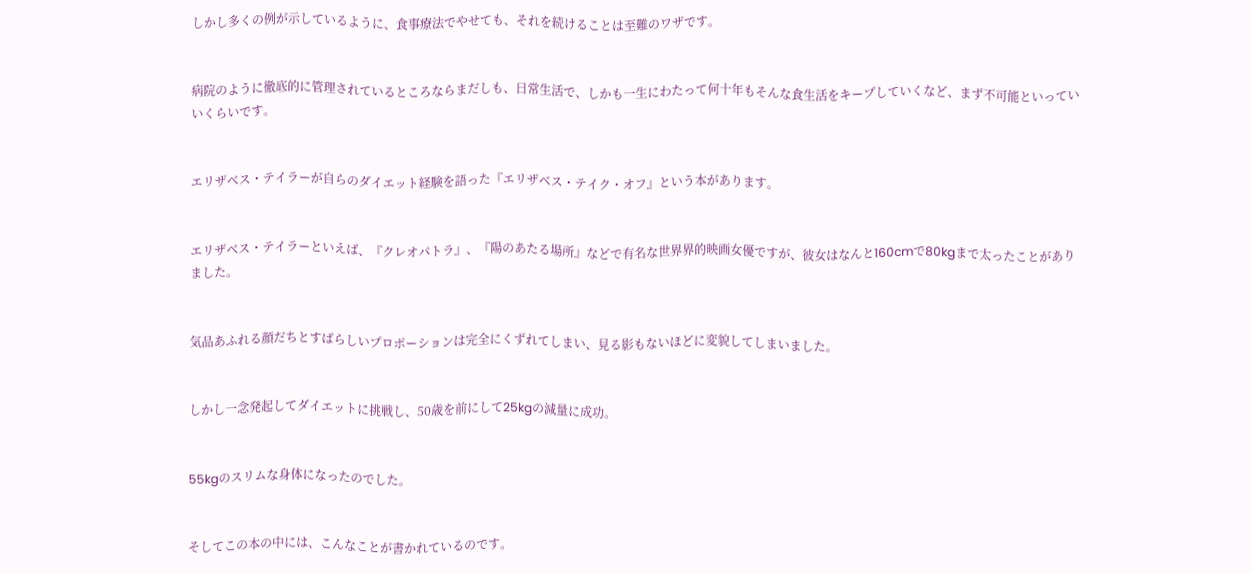しかし多くの例が示しているように、食事療法でやせても、それを続けることは至難のワザです。


病院のように徹底的に管理されているところならまだしも、日常生活で、しかも一生にわたって何十年もそんな食生活をキープしていくなど、まず不可能といっていいくらいです。


エリザベス・テイラーが自らのダイエット経験を語った『エリザベス・テイク・オフ』という本があります。


エリザベス・テイラーといえば、『クレオパトラ』、『陽のあたる場所』などで有名な世界界的映画女優ですが、彼女はなんと160cmで80kgまで太ったことがありました。


気品あふれる顔だちとすばらしいプロポーションは完全にくずれてしまい、見る影もないほどに変貌してしまいました。


しかし一念発起してダイエットに挑戦し、50歳を前にして25kgの減量に成功。


55kgのスリムな身体になったのでした。


そしてこの本の中には、こんなことが書かれているのです。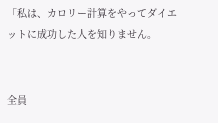「私は、カロリー計算をやってダイエットに成功した人を知りません。


全員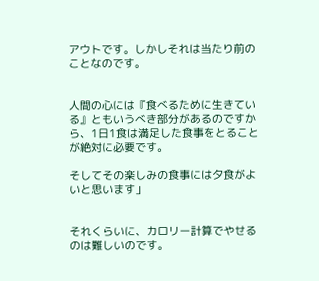アウトです。しかしそれは当たり前のことなのです。


人間の心には『食べるために生きている』ともいうべき部分があるのですから、1日1食は満足した食事をとることが絶対に必要です。

そしてその楽しみの食事には夕食がよいと思います」


それくらいに、カロリー計算でやせるのは難しいのです。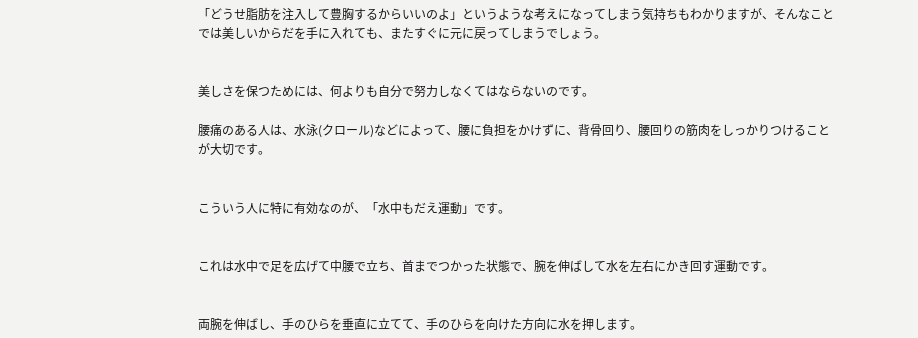「どうせ脂肪を注入して豊胸するからいいのよ」というような考えになってしまう気持ちもわかりますが、そんなことでは美しいからだを手に入れても、またすぐに元に戻ってしまうでしょう。


美しさを保つためには、何よりも自分で努力しなくてはならないのです。

腰痛のある人は、水泳(クロール)などによって、腰に負担をかけずに、背骨回り、腰回りの筋肉をしっかりつけることが大切です。


こういう人に特に有効なのが、「水中もだえ運動」です。


これは水中で足を広げて中腰で立ち、首までつかった状態で、腕を伸ばして水を左右にかき回す運動です。


両腕を伸ばし、手のひらを垂直に立てて、手のひらを向けた方向に水を押します。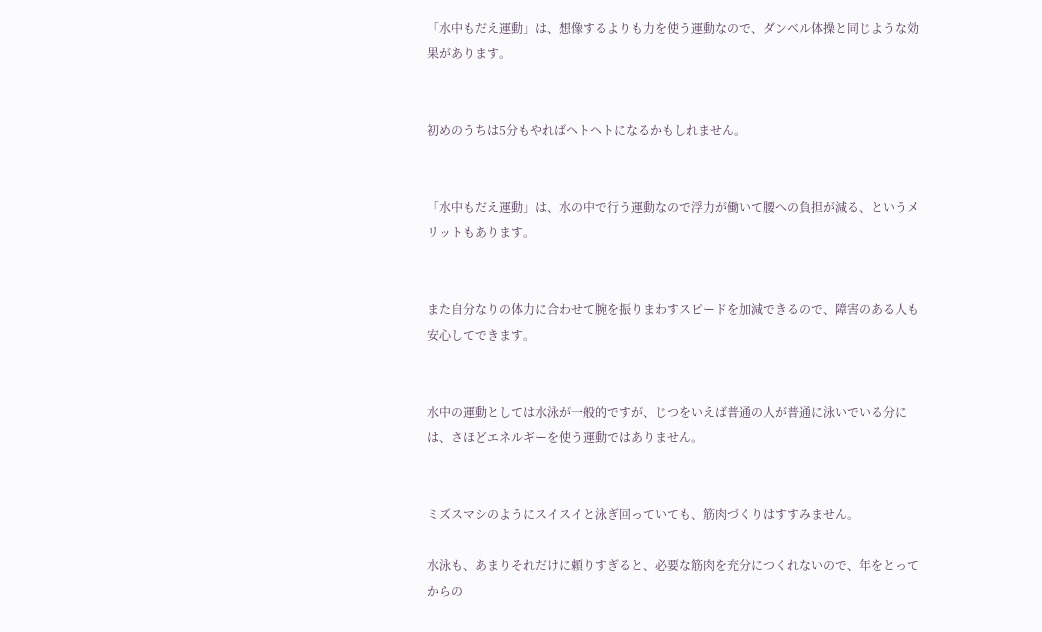「水中もだえ運動」は、想像するよりも力を使う運動なので、ダンベル体操と同じような効果があります。


初めのうちは5分もやればヘトヘトになるかもしれません。


「水中もだえ運動」は、水の中で行う運動なので浮力が働いて腰への負担が減る、というメリットもあります。


また自分なりの体力に合わせて腕を振りまわすスピードを加減できるので、障害のある人も安心してできます。


水中の運動としては水泳が一般的ですが、じつをいえば普通の人が普通に泳いでいる分には、さほどエネルギーを使う運動ではありません。


ミズスマシのようにスイスイと泳ぎ回っていても、筋肉づくりはすすみません。

水泳も、あまりそれだけに頼りすぎると、必要な筋肉を充分につくれないので、年をとってからの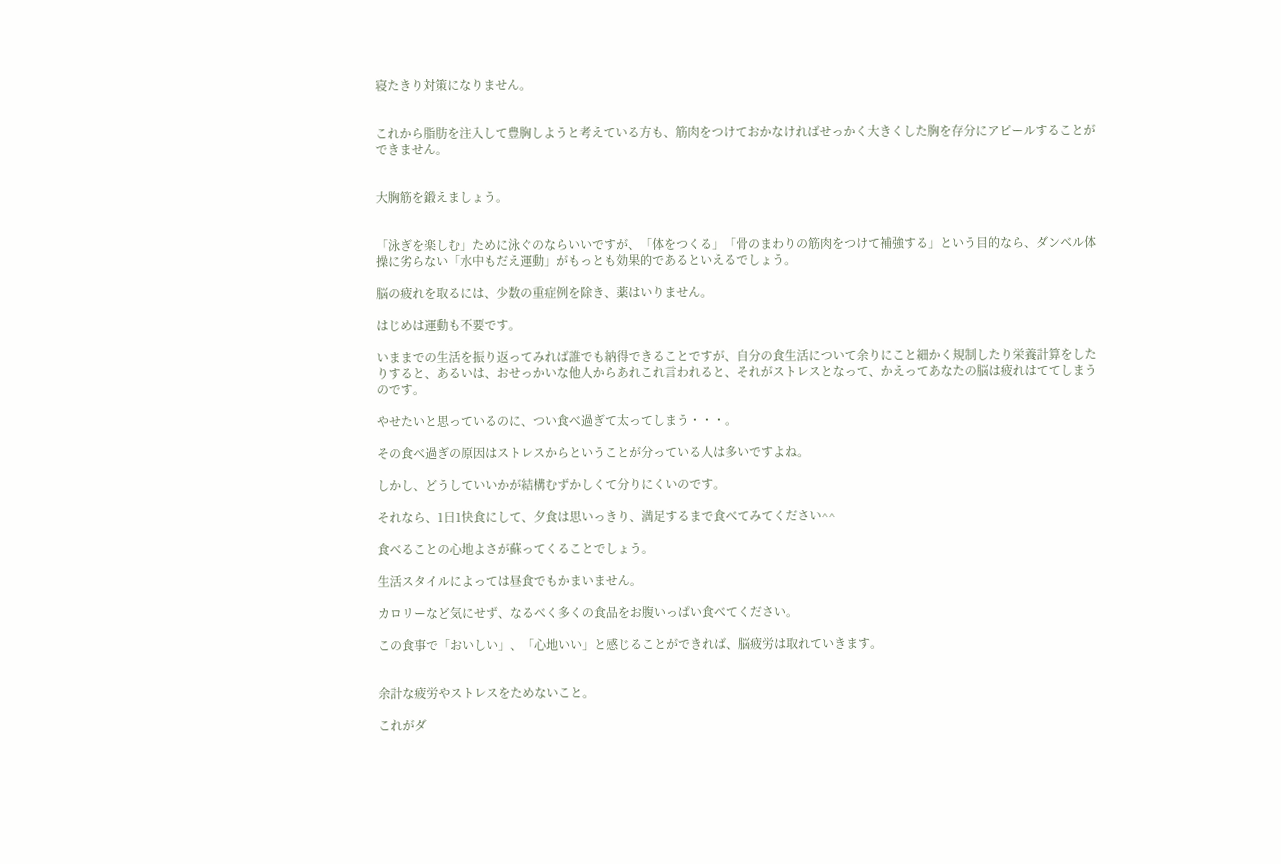寝たきり対策になりません。


これから脂肪を注入して豊胸しようと考えている方も、筋肉をつけておかなければせっかく大きくした胸を存分にアピールすることができません。


大胸筋を鍛えましょう。


「泳ぎを楽しむ」ために泳ぐのならいいですが、「体をつくる」「骨のまわりの筋肉をつけて補強する」という目的なら、ダンベル体操に劣らない「水中もだえ運動」がもっとも効果的であるといえるでしょう。

脳の疲れを取るには、少数の重症例を除き、薬はいりません。

はじめは運動も不要です。

いままでの生活を振り返ってみれば誰でも納得できることですが、自分の食生活について余りにこと細かく規制したり栄養計算をしたりすると、あるいは、おせっかいな他人からあれこれ言われると、それがストレスとなって、かえってあなたの脳は疲れはててしまうのです。

やせたいと思っているのに、つい食べ過ぎて太ってしまう・・・。

その食べ過ぎの原因はストレスからということが分っている人は多いですよね。

しかし、どうしていいかが結構むずかしくて分りにくいのです。

それなら、1日1快食にして、夕食は思いっきり、満足するまで食べてみてください^^

食べることの心地よさが蘇ってくることでしょう。

生活スタイルによっては昼食でもかまいません。

カロリーなど気にせず、なるべく多くの食品をお腹いっぱい食べてください。

この食事で「おいしい」、「心地いい」と感じることができれば、脳疲労は取れていきます。


余計な疲労やストレスをためないこと。

これがダ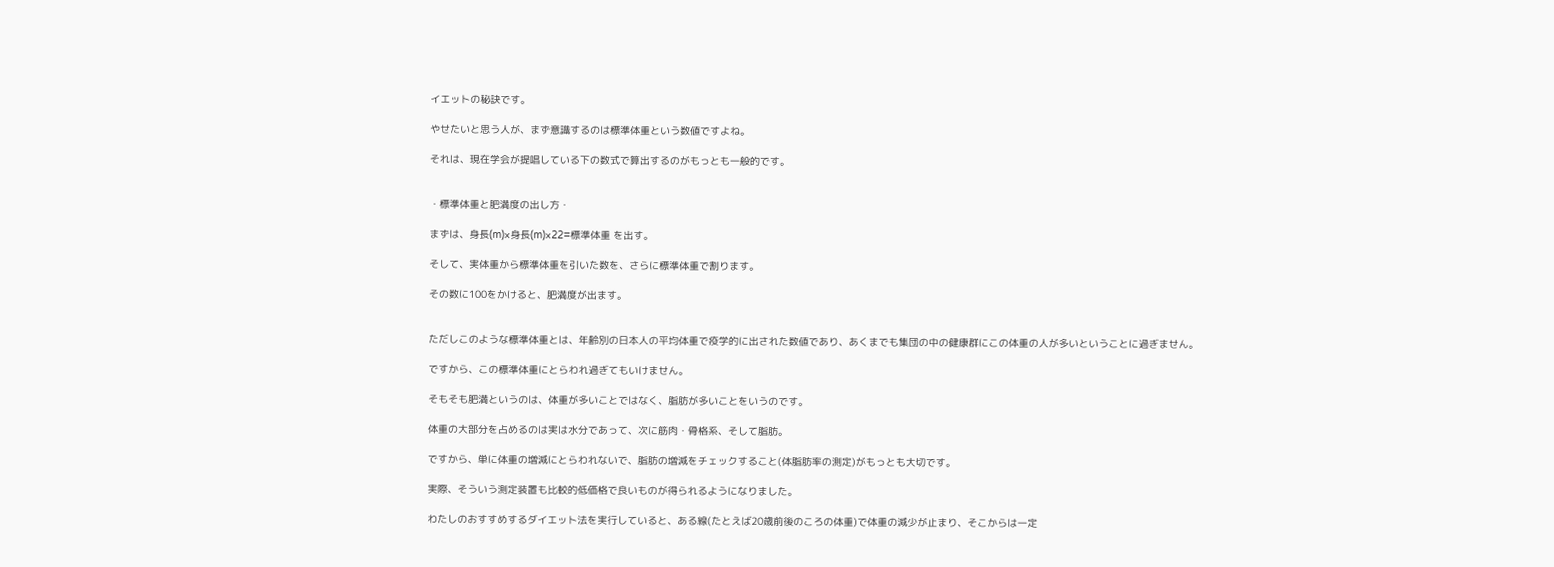イエットの秘訣です。

やせたいと思う人が、まず意識するのは標準体重という数値ですよね。

それは、現在学会が提唱している下の数式で算出するのがもっとも一般的です。


・標準体重と肥満度の出し方・

まずは、身長(m)×身長(m)×22=標準体重 を出す。

そして、実体重から標準体重を引いた数を、さらに標準体重で割ります。

その数に100をかけると、肥満度が出ます。


ただしこのような標準体重とは、年齢別の日本人の平均体重で疫学的に出された数値であり、あくまでも集団の中の健康群にこの体重の人が多いということに過ぎません。

ですから、この標準体重にとらわれ過ぎてもいけません。

そもそも肥満というのは、体重が多いことではなく、脂肪が多いことをいうのです。

体重の大部分を占めるのは実は水分であって、次に筋肉・骨格系、そして脂肪。

ですから、単に体重の増減にとらわれないで、脂肪の増減をチェックすること(体脂肪率の測定)がもっとも大切です。

実際、そういう測定装置も比較的低価格で良いものが得られるようになりました。

わたしのおすすめするダイエット法を実行していると、ある線(たとえば20歳前後のころの体重)で体重の減少が止まり、そこからは一定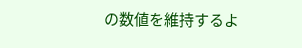の数値を維持するよ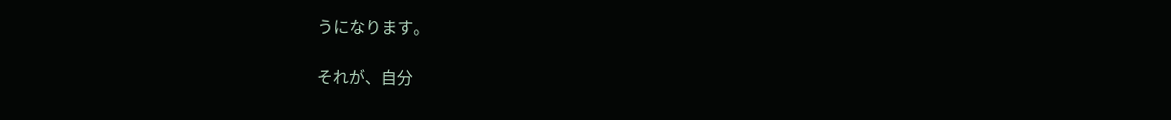うになります。

それが、自分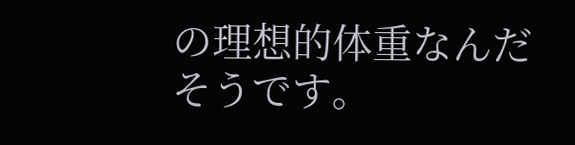の理想的体重なんだそうです。